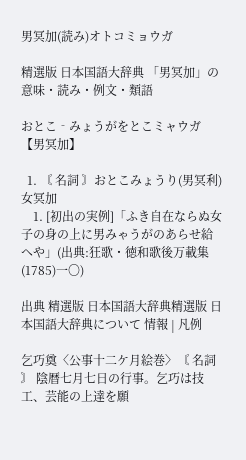男冥加(読み)オトコミョウガ

精選版 日本国語大辞典 「男冥加」の意味・読み・例文・類語

おとこ‐みょうがをとこミャウガ【男冥加】

  1. 〘 名詞 〙おとこみょうり(男冥利)女冥加
    1. [初出の実例]「ふき自在ならぬ女子の身の上に男みゃうがのあらせ給へや」(出典:狂歌・徳和歌後万載集(1785)一〇)

出典 精選版 日本国語大辞典精選版 日本国語大辞典について 情報 | 凡例

乞巧奠〈公事十二ケ月絵巻〉〘 名詞 〙 陰暦七月七日の行事。乞巧は技工、芸能の上達を願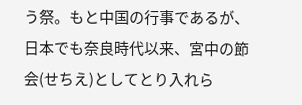う祭。もと中国の行事であるが、日本でも奈良時代以来、宮中の節会(せちえ)としてとり入れら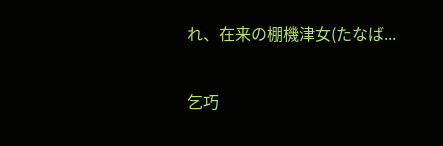れ、在来の棚機津女(たなば...

乞巧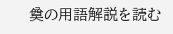奠の用語解説を読む